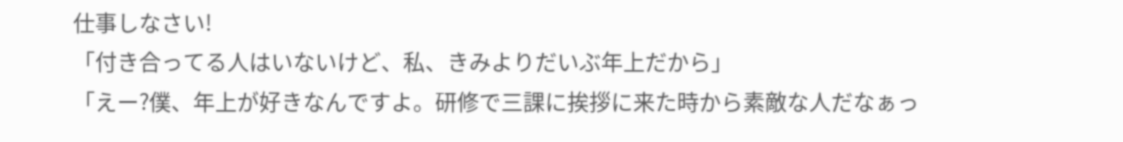仕事しなさい!
「付き合ってる人はいないけど、私、きみよりだいぶ年上だから」
「えー?僕、年上が好きなんですよ。研修で三課に挨拶に来た時から素敵な人だなぁっ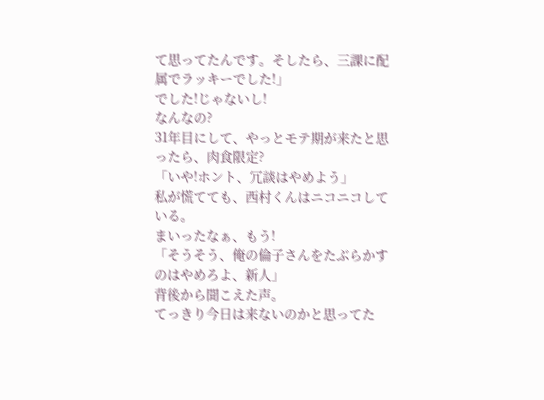て思ってたんです。そしたら、三課に配属でラッキーでした!」
でした!じゃないし!
なんなの?
31年目にして、やっとモテ期が来たと思ったら、肉食限定?
「いや!ホント、冗談はやめよう」
私が慌てても、西村くんはニコニコしている。
まいったなぁ、もう!
「そうそう、俺の倫子さんをたぶらかすのはやめろよ、新人」
背後から聞こえた声。
てっきり今日は来ないのかと思ってた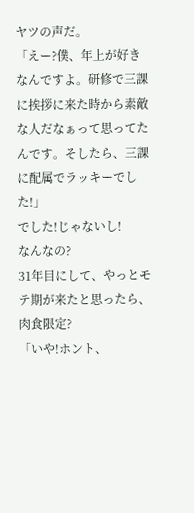ヤツの声だ。
「えー?僕、年上が好きなんですよ。研修で三課に挨拶に来た時から素敵な人だなぁって思ってたんです。そしたら、三課に配属でラッキーでした!」
でした!じゃないし!
なんなの?
31年目にして、やっとモテ期が来たと思ったら、肉食限定?
「いや!ホント、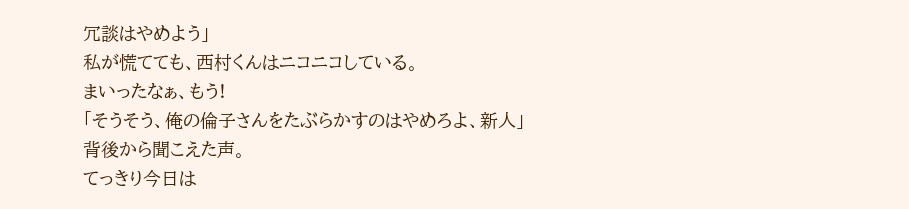冗談はやめよう」
私が慌てても、西村くんはニコニコしている。
まいったなぁ、もう!
「そうそう、俺の倫子さんをたぶらかすのはやめろよ、新人」
背後から聞こえた声。
てっきり今日は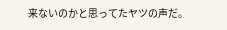来ないのかと思ってたヤツの声だ。